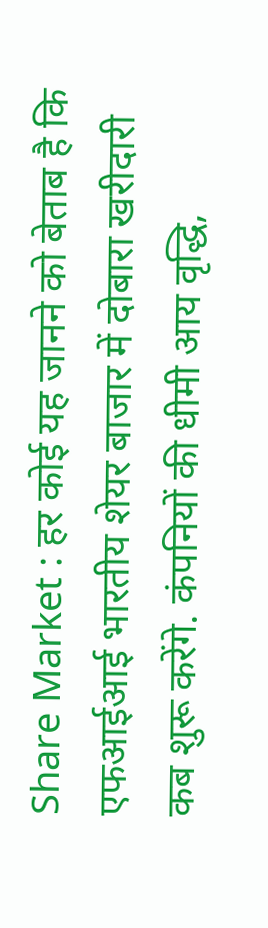Share Market : हर कोई यह जानने को बेताब है कि एफआईआई भारतीय शेयर बाजार में दोबारा खरीदारी कब शुरू करेंगे. कंपनियों की धीमी आय वृद्धि,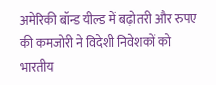अमेरिकी बॉन्ड यील्ड में बढ़ोतरी और रुपए की कमजोरी ने विदेशी निवेशकों को भारतीय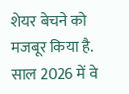शेयर बेचने को मजबूर किया है. साल 2026 में वे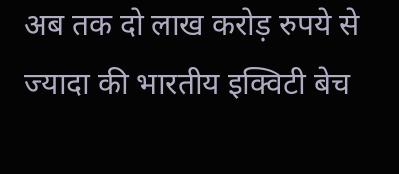अब तक दो लाख करोड़ रुपये से ज्यादा की भारतीय इक्विटी बेच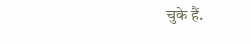चुके हैं.